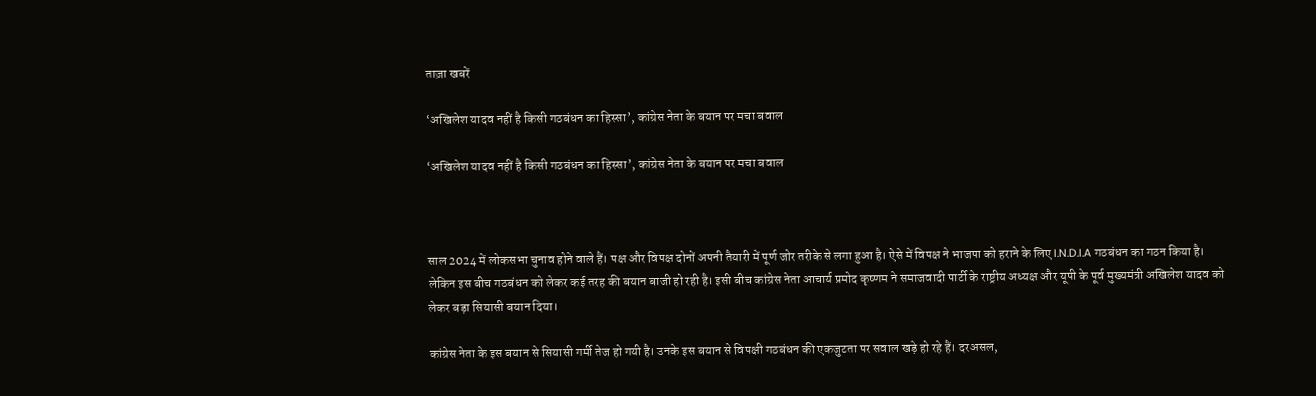ताज़ा खबरें

‘अखिलेश यादव नहीं है किसी गठबंधन का हिस्सा’, कांग्रेस नेता के बयान पर मचा बवाल

‘अखिलेश यादव नहीं है किसी गठबंधन का हिस्सा’, कांग्रेस नेता के बयान पर मचा बवाल



साल 2024 में लोकसभा चुनाव होने वाले हैं। पक्ष और विपक्ष दोनों अपनी तैयारी में पूर्ण जोर तरीके से लगा हुआ है। ऐसे में विपक्ष ने भाजपा को हराने के लिए I.N.D.I.A गठबंधन का गठन किया है। लेकिन इस बीच गठबंधन को लेकर कई तरह की बयान बाजी हो रही है। इसी बीच कांग्रेस नेता आचार्य प्रमोद कृष्णम ने समाजवादी पार्टी के राष्ट्रीय अध्यक्ष और यूपी के पूर्व मुख्यमंत्री अखिलेश यादव को लेकर बड़ा सियासी बयान दिया।

कांग्रेस नेता के इस बयान से सियासी गर्मी तेज हो गयी है। उनके इस बयान से विपक्षी गठबंधन की एकजुटता पर सवाल खड़े हो रहे हैं। दरअसल,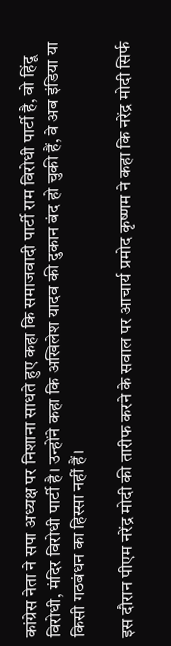कांग्रेस नेता ने सपा अध्यक्ष पर निशाना साधते हुए कहा कि समाजवादी पार्टी राम विरोधी पार्टी है, वो हिंदू विरोधी, मंदिर विरोधी पार्टी है। उन्होंने कहा कि अखिलेश यादव की दुकान बंद हो चुकी हैं, वे अब इंडिया या किसी गठबंधन का हिस्सा नहीं हैं।

इस दौरान पीएम नरेंद्र मोदी की तारीफ करने के सवाल पर आचार्य प्रमोद कृष्णम ने कहा कि नरेंद्र मोदी सिर्फ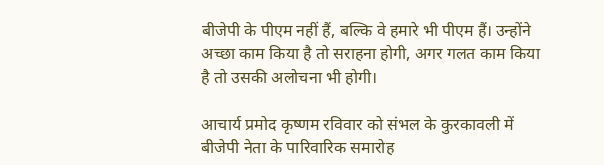बीजेपी के पीएम नहीं हैं, बल्कि वे हमारे भी पीएम हैं। उन्होंने अच्छा काम किया है तो सराहना होगी, अगर गलत काम किया है तो उसकी अलोचना भी होगी।

आचार्य प्रमोद कृष्णम रविवार को संभल के कुरकावली में बीजेपी नेता के पारिवारिक समारोह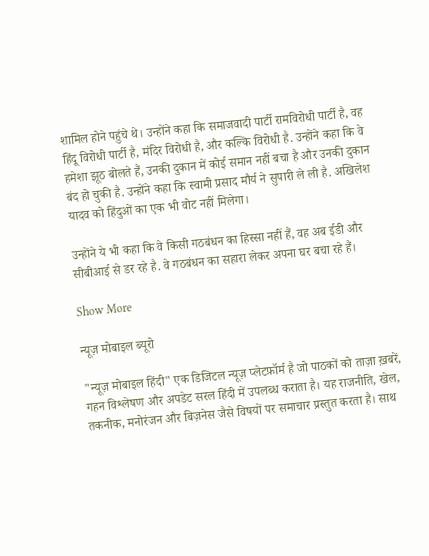शामिल होने पहुंचे थे। उन्होंने कहा कि समाजवादी पार्टी रामविरोधी पार्टी है, वह हिंदू विरोधी पार्टी है, मंदिर विरोधी है, और कल्कि विरोधी है. उन्होंने कहा कि वे हमेशा झूठ बोलते हैं, उनकी दुकान में कोई समान नहीं बचा है और उनकी दुकान बंद हो चुकी है. उन्होंने कहा कि स्वामी प्रसाद मौर्य ने सुपारी ले ली है. अखिलेश यादव को हिंदुओं का एक भी वोट नहीं मिलेगा।

उन्होंने ये भी कहा कि वे किसी गठबंधन का हिस्सा नहीं हैं, वह अब ईडी और सीबीआई से डर रहे है. वे गठबंधन का सहारा लेकर अपना घर बचा रहे हैं।

Show More

न्यूज़ मोबाइल ब्यूरो

"न्यूज़ मोबाइल हिंदी" एक डिजिटल न्यूज़ प्लेटफ़ॉर्म है जो पाठकों को ताज़ा ख़बरें, गहन विश्लेषण और अपडेट सरल हिंदी में उपलब्ध कराता है। यह राजनीति, खेल, तकनीक, मनोरंजन और बिज़नेस जैसे विषयों पर समाचार प्रस्तुत करता है। साथ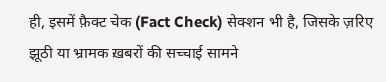ही, इसमें फ़ैक्ट चेक (Fact Check) सेक्शन भी है, जिसके ज़रिए झूठी या भ्रामक ख़बरों की सच्चाई सामने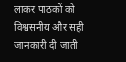लाकर पाठकों को विश्वसनीय और सही जानकारी दी जाती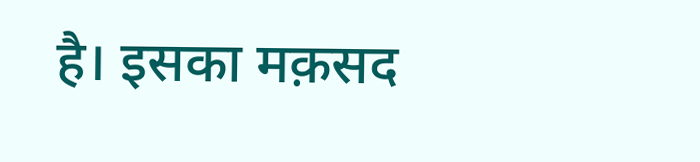है। इसका मक़सद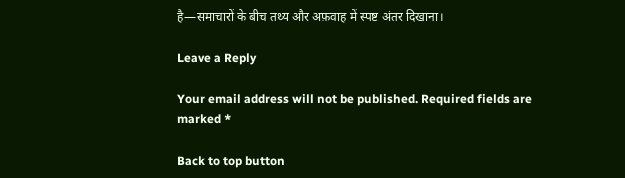है—समाचारों के बीच तथ्य और अफ़वाह में स्पष्ट अंतर दिखाना।

Leave a Reply

Your email address will not be published. Required fields are marked *

Back to top button